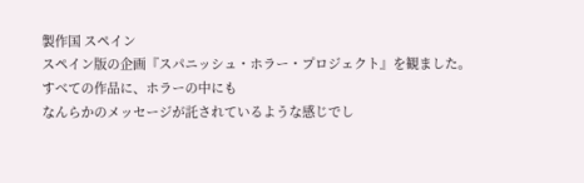製作国 スペイン
スペイン版の企画『スパニッシュ・ホラー・プロジェクト』を観ました。
すべての作品に、ホラーの中にも
なんらかのメッセージが託されているような感じでし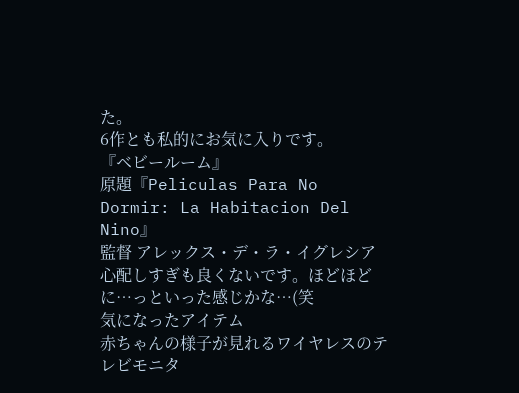た。
6作とも私的にお気に入りです。
『ベビールーム』
原題『Peliculas Para No Dormir: La Habitacion Del Nino』
監督 アレックス・デ・ラ・イグレシア
心配しすぎも良くないです。ほどほどに…っといった感じかな…(笑
気になったアイテム
赤ちゃんの様子が見れるワイヤレスのテレビモニタ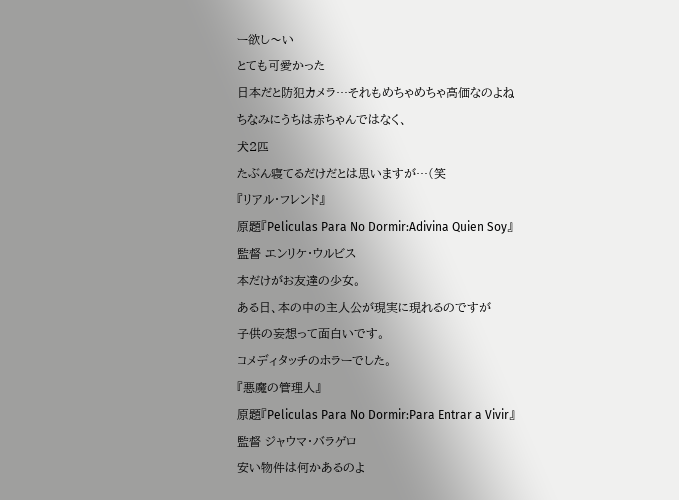ー欲し〜い
とても可愛かった
日本だと防犯カメラ…それもめちゃめちゃ高価なのよね
ちなみにうちは赤ちゃんではなく、
犬2匹
たぶん寝てるだけだとは思いますが…(笑
『リアル・フレンド』
原題『Peliculas Para No Dormir:Adivina Quien Soy』
監督 エンリケ・ウルビス
本だけがお友達の少女。
ある日、本の中の主人公が現実に現れるのですが
子供の妄想って面白いです。
コメディタッチのホラーでした。
『悪魔の管理人』
原題『Peliculas Para No Dormir:Para Entrar a Vivir』
監督 ジャウマ・バラゲロ
安い物件は何かあるのよ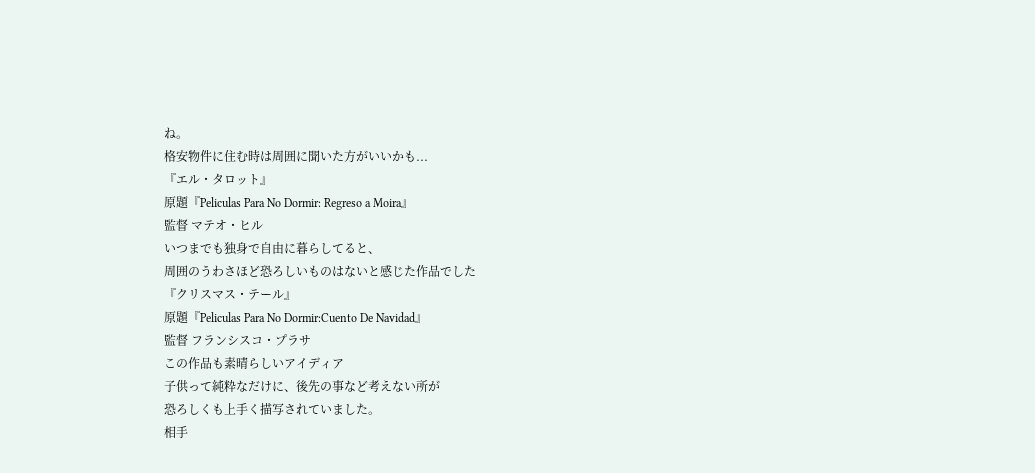ね。
格安物件に住む時は周囲に聞いた方がいいかも...
『エル・タロット』
原題『Peliculas Para No Dormir: Regreso a Moira』
監督 マテオ・ヒル
いつまでも独身で自由に暮らしてると、
周囲のうわさほど恐ろしいものはないと感じた作品でした
『クリスマス・テール』
原題『Peliculas Para No Dormir:Cuento De Navidad』
監督 フランシスコ・プラサ
この作品も素晴らしいアイディア
子供って純粋なだけに、後先の事など考えない所が
恐ろしくも上手く描写されていました。
相手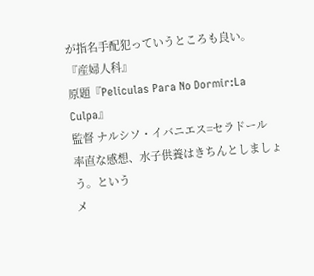が指名手配犯っていうところも良い。
『産婦人科』
原題『Peliculas Para No Dormir:La Culpa』
監督 ナルシソ・イバニエス=セラドール
率直な感想、水子供養はきちんとしましょう。という
メ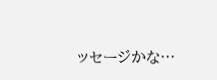ッセージかな…